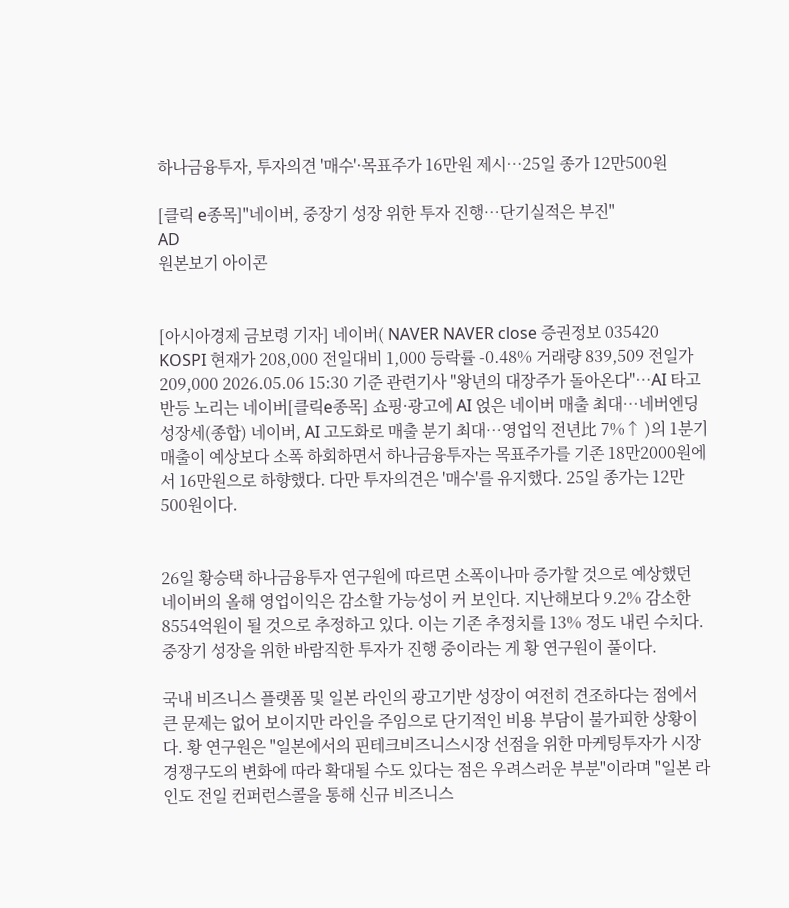하나금융투자, 투자의견 '매수'·목표주가 16만원 제시…25일 종가 12만500원

[클릭 e종목]"네이버, 중장기 성장 위한 투자 진행…단기실적은 부진"
AD
원본보기 아이콘


[아시아경제 금보령 기자] 네이버( NAVER NAVER close 증권정보 035420 KOSPI 현재가 208,000 전일대비 1,000 등락률 -0.48% 거래량 839,509 전일가 209,000 2026.05.06 15:30 기준 관련기사 "왕년의 대장주가 돌아온다"…AI 타고 반등 노리는 네이버[클릭e종목] 쇼핑·광고에 AI 얹은 네이버 매출 최대…네버엔딩 성장세(종합) 네이버, AI 고도화로 매출 분기 최대…영업익 전년比 7%↑ )의 1분기 매출이 예상보다 소폭 하회하면서 하나금융투자는 목표주가를 기존 18만2000원에서 16만원으로 하향했다. 다만 투자의견은 '매수'를 유지했다. 25일 종가는 12만500원이다.


26일 황승택 하나금융투자 연구원에 따르면 소폭이나마 증가할 것으로 예상했던 네이버의 올해 영업이익은 감소할 가능성이 커 보인다. 지난해보다 9.2% 감소한 8554억원이 될 것으로 추정하고 있다. 이는 기존 추정치를 13% 정도 내린 수치다. 중장기 성장을 위한 바람직한 투자가 진행 중이라는 게 황 연구원이 풀이다.

국내 비즈니스 플랫폼 및 일본 라인의 광고기반 성장이 여전히 견조하다는 점에서 큰 문제는 없어 보이지만 라인을 주임으로 단기적인 비용 부담이 불가피한 상황이다. 황 연구원은 "일본에서의 핀테크비즈니스시장 선점을 위한 마케팅투자가 시장경쟁구도의 변화에 따라 확대될 수도 있다는 점은 우려스러운 부분"이라며 "일본 라인도 전일 컨퍼런스콜을 통해 신규 비즈니스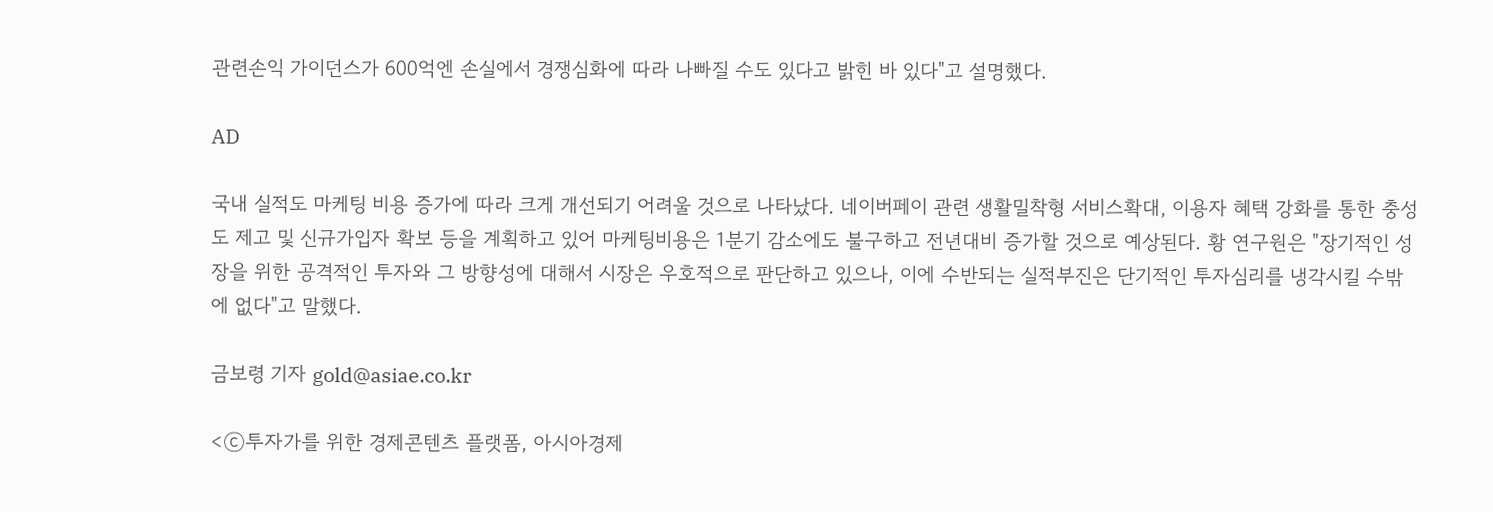관련손익 가이던스가 600억엔 손실에서 경쟁심화에 따라 나빠질 수도 있다고 밝힌 바 있다"고 설명했다.

AD

국내 실적도 마케팅 비용 증가에 따라 크게 개선되기 어려울 것으로 나타났다. 네이버페이 관련 생활밀착형 서비스확대, 이용자 혜택 강화를 통한 충성도 제고 및 신규가입자 확보 등을 계획하고 있어 마케팅비용은 1분기 감소에도 불구하고 전년대비 증가할 것으로 예상된다. 황 연구원은 "장기적인 성장을 위한 공격적인 투자와 그 방향성에 대해서 시장은 우호적으로 판단하고 있으나, 이에 수반되는 실적부진은 단기적인 투자심리를 냉각시킬 수밖에 없다"고 말했다.

금보령 기자 gold@asiae.co.kr

<ⓒ투자가를 위한 경제콘텐츠 플랫폼, 아시아경제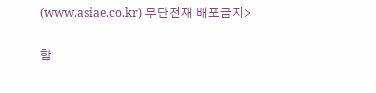(www.asiae.co.kr) 무단전재 배포금지>

함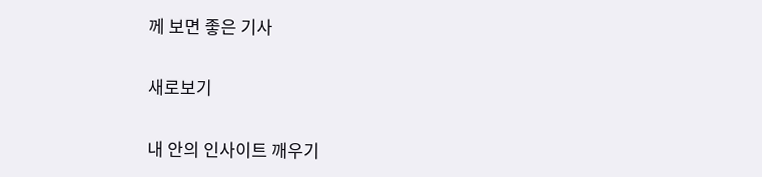께 보면 좋은 기사

새로보기

내 안의 인사이트 깨우기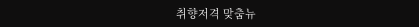취향저격 맞춤뉴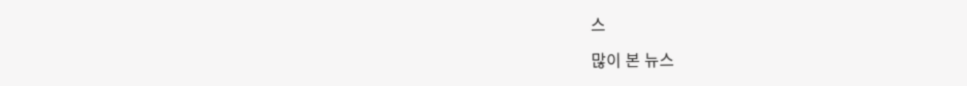스

많이 본 뉴스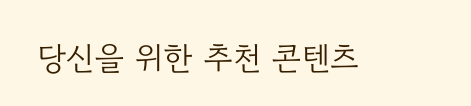당신을 위한 추천 콘텐츠